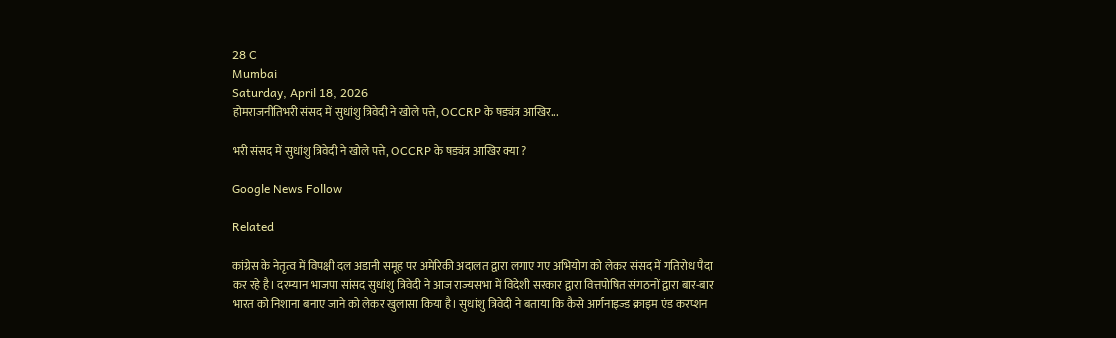28 C
Mumbai
Saturday, April 18, 2026
होमराजनीतिभरी संसद में सुधांशु त्रिवेदी ने खोले पत्ते, OCCRP के षड्यंत्र आखिर...

भरी संसद में सुधांशु त्रिवेदी ने खोले पत्ते, OCCRP के षड्यंत्र आखिर क्या ?

Google News Follow

Related

कांग्रेस के नेतृत्व में विपक्षी दल अडानी समूह पर अमेरिकी अदालत द्वारा लगाए गए अभियोग को लेकर संसद में गतिरोध पैदा कर रहे है। दरम्यान भाजपा सांसद सुधांशु त्रिवेदी ने आज राज्यसभा में विदेशी सरकार द्वारा वित्तपोषित संगठनों द्वारा बार-बार भारत को निशाना बनाए जाने को लेकर खुलासा किया है। सुधांशु त्रिवेदी ने बताया कि कैसे आर्गनाइज्ड क्राइम एंड करप्शन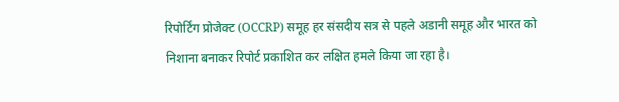रिपोर्टिंग प्रोजेक्ट (OCCRP) समूह हर संसदीय सत्र से पहले अडानी समूह और भारत को निशाना बनाकर रिपोर्ट प्रकाशित कर लक्षित हमले किया जा रहा है।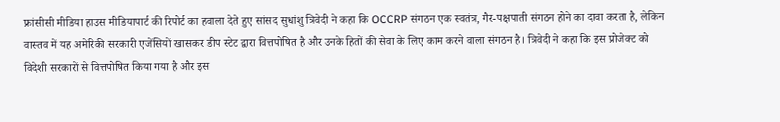फ्रांसीसी मीडिया हाउस मीडियापार्ट की रिपोर्ट का हवाला देते हुए सांसद सुधांशु त्रिवेदी ने कहा कि OCCRP संगठन एक स्वतंत्र, गैर-पक्षपाती संगठन होने का दावा करता है, लेकिन वास्तव में यह अमेरिकी सरकारी एजेंसियों खासकर डीप स्टेट द्वारा वित्तपोषित है और उनके हितों की सेवा के लिए काम करने वाला संगठन है। त्रिवेदी ने कहा कि इस प्रोजेक्ट को विदेशी सरकारों से वित्तपोषित किया गया है और इस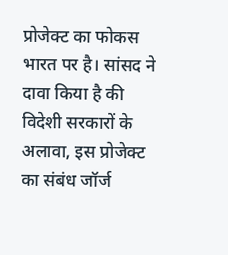प्रोजेक्ट का फोकस भारत पर है। सांसद ने दावा किया है की विदेशी सरकारों के अलावा, इस प्रोजेक्ट का संबंध जॉर्ज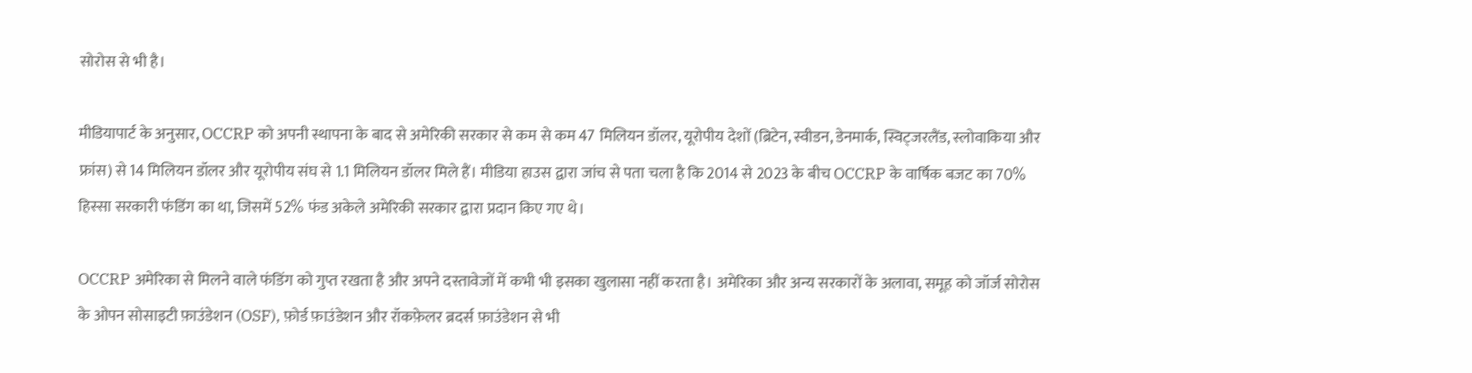सोरोस से भी है।

मीडियापार्ट के अनुसार, OCCRP को अपनी स्थापना के बाद से अमेरिकी सरकार से कम से कम 47 मिलियन डॉलर, यूरोपीय देशों (ब्रिटेन, स्वीडन, डेनमार्क, स्विट्जरलैंड, स्लोवाकिया और फ्रांस) से 14 मिलियन डॉलर और यूरोपीय संघ से 1.1 मिलियन डॉलर मिले हैं। मीडिया हाउस द्वारा जांच से पता चला है कि 2014 से 2023 के बीच OCCRP के वार्षिक बजट का 70% हिस्सा सरकारी फंडिंग का था, जिसमें 52% फंड अकेले अमेरिकी सरकार द्वारा प्रदान किए गए थे।

OCCRP अमेरिका से मिलने वाले फंडिंग को गुप्त रखता है और अपने दस्तावेजों में कभी भी इसका खुलासा नहीं करता है। अमेरिका और अन्य सरकारों के अलावा, समूह को जॉर्ज सोरोस के ओपन सोसाइटी फ़ाउंडेशन (OSF), फ़ोर्ड फ़ाउंडेशन और रॉकफ़ेलर ब्रदर्स फ़ाउंडेशन से भी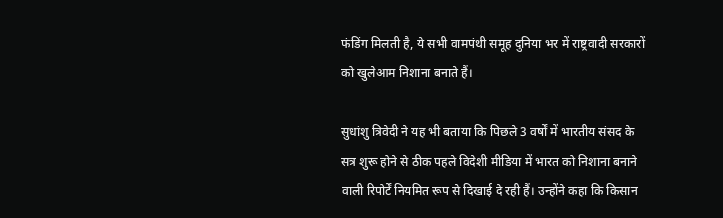फंडिंग मिलती है, ये सभी वामपंथी समूह दुनिया भर में राष्ट्रवादी सरकारों को खुलेआम निशाना बनाते हैं।

सुधांशु त्रिवेदी ने यह भी बताया कि पिछले 3 वर्षों में भारतीय संसद के सत्र शुरू होने से ठीक पहले विदेशी मीडिया में भारत को निशाना बनाने वाली रिपोर्टें नियमित रूप से दिखाई दे रही हैं। उन्होंने कहा कि किसान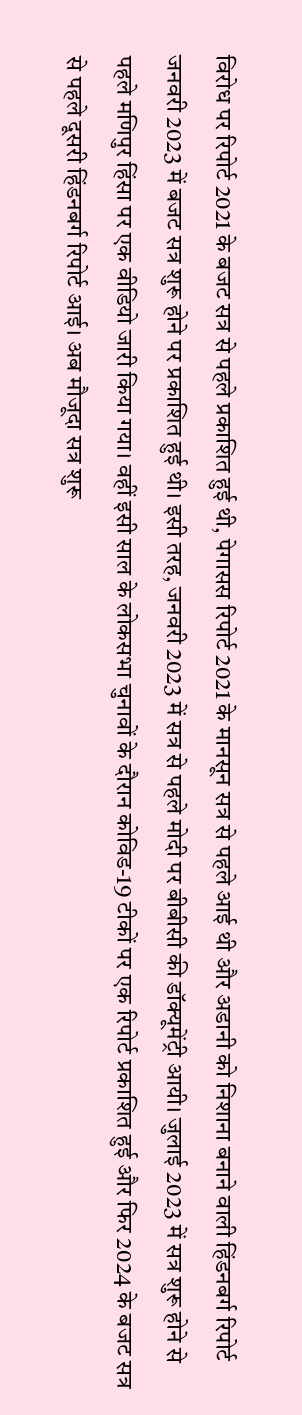विरोध पर रिपोर्ट 2021 के बजट सत्र से पहले प्रकाशित हुई थी, पेगासस रिपोर्ट 2021 के मानसून सत्र से पहले आई थी और अडानी को निशाना बनाने वाली हिंडनबर्ग रिपोर्ट जनवरी 2023 में बजट सत्र शुरू होने पर प्रकाशित हुई थी। इसी तरह, जनवरी 2023 में सत्र से पहले मोदी पर बीबीसी की डॉक्यूमेंट्री आयी। जुलाई 2023 में सत्र शुरू होने से पहले मणिपुर हिंसा पर एक वीडियो जारी किया गया। वहीं इसी साल के लोकसभा चुनावों के दौरान कोविड-19 टीकों पर एक रिपोर्ट प्रकाशित हुई और फिर 2024 के बजट सत्र से पहले दूसरी हिंडनबर्ग रिपोर्ट आई। अब मौजूदा सत्र शुरू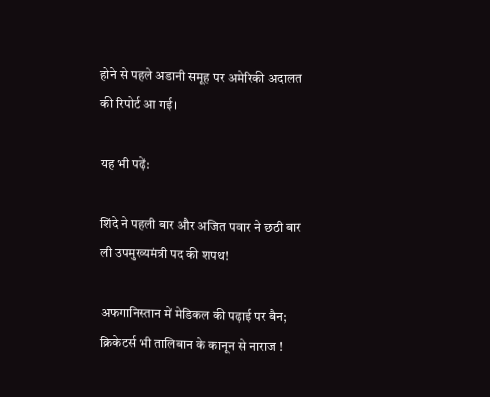होने से पहले अडानी समूह पर अमेरिकी अदालत की रिपोर्ट आ गई।

यह भी पढ़ें:

शिंदे ने पहली बार और अजित पवार ने छठी बार ली उपमुख्यमंत्री पद की शपथ!

अफगानिस्तान में मेडिकल की पढ़ाई पर बैन; क्रिकेटर्स भी तालिबान के कानून से नाराज !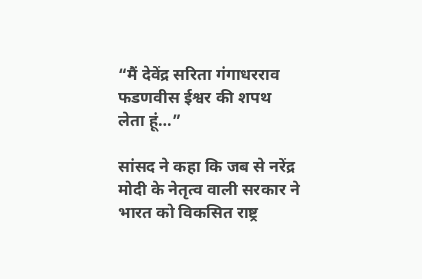“मैं देवेंद्र सरिता गंगाधरराव फडणवीस ईश्वर की शपथ लेता हूं…”

सांसद ने कहा कि जब से नरेंद्र मोदी के नेतृत्व वाली सरकार ने भारत को विकसित राष्ट्र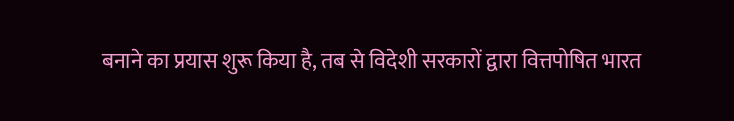बनाने का प्रयास शुरू किया है, तब से विदेशी सरकारों द्वारा वित्तपोषित भारत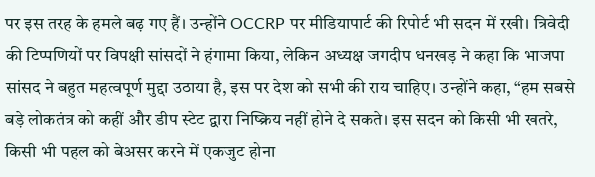पर इस तरह के हमले बढ़ गए हैं। उन्होंने OCCRP पर मीडियापार्ट की रिपोर्ट भी सदन में रखी। त्रिवेदी की टिप्पणियों पर विपक्षी सांसदों ने हंगामा किया, लेकिन अध्यक्ष जगदीप धनखड़ ने कहा कि भाजपा सांसद ने बहुत महत्वपूर्ण मुद्दा उठाया है, इस पर देश को सभी की राय चाहिए। उन्होंने कहा, “हम सबसे बड़े लोकतंत्र को कहीं और डीप स्टेट द्वारा निष्क्रिय नहीं होने दे सकते। इस सदन को किसी भी खतरे, किसी भी पहल को बेअसर करने में एकजुट होना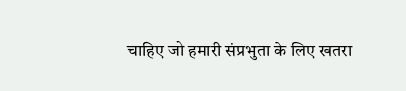चाहिए जो हमारी संप्रभुता के लिए खतरा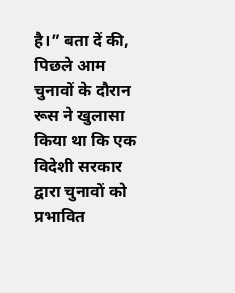है।” बता दें की, पिछले आम चुनावों के दौरान रूस ने खुलासा किया था कि एक विदेशी सरकार द्वारा चुनावों को प्रभावित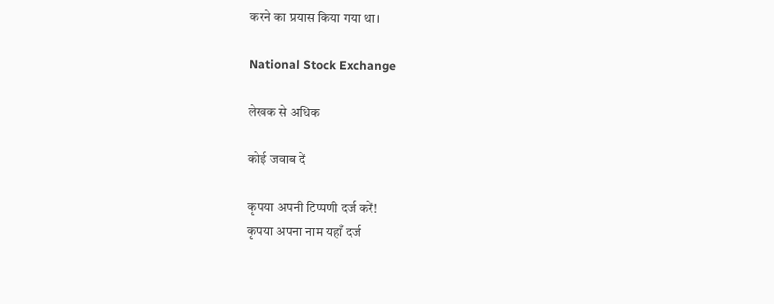करने का प्रयास किया गया था।

National Stock Exchange

लेखक से अधिक

कोई जवाब दें

कृपया अपनी टिप्पणी दर्ज करें!
कृपया अपना नाम यहाँ दर्ज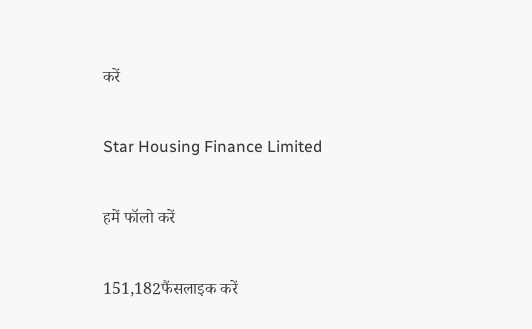करें

Star Housing Finance Limited

हमें फॉलो करें

151,182फैंसलाइक करें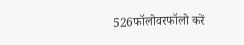526फॉलोवरफॉलो करें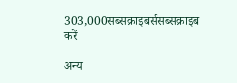303,000सब्सक्राइबर्ससब्सक्राइब करें

अन्य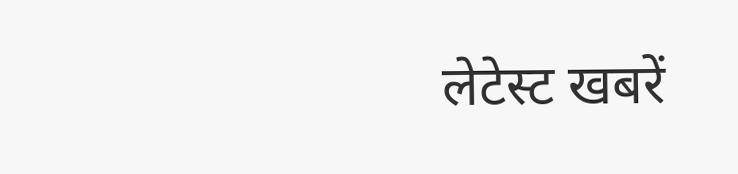लेटेस्ट खबरें